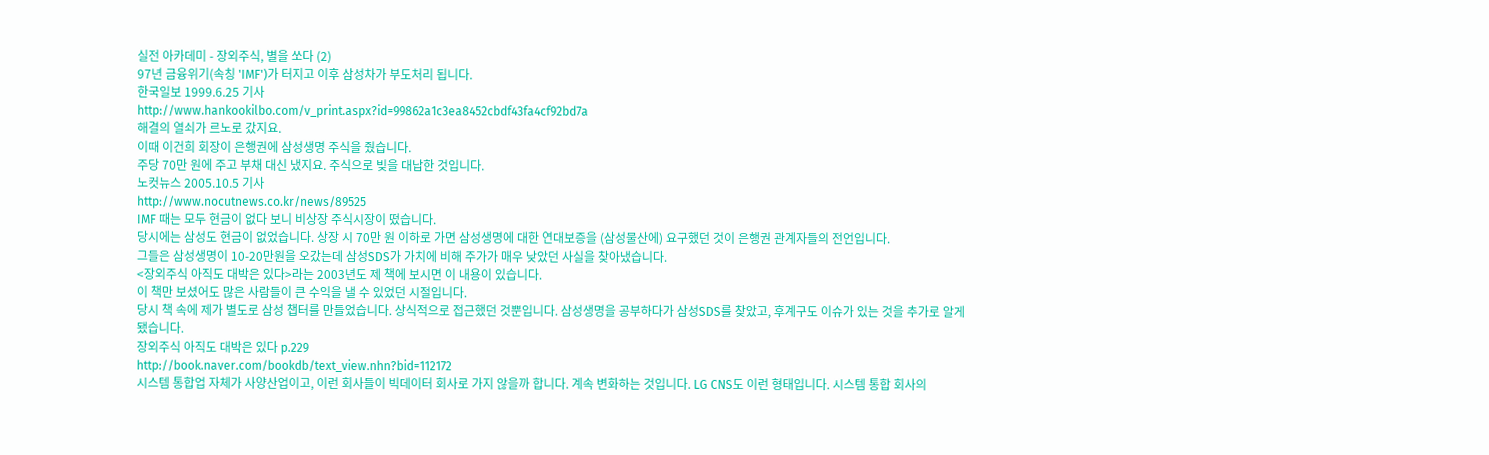실전 아카데미 - 장외주식, 별을 쏘다 (2)
97년 금융위기(속칭 'IMF')가 터지고 이후 삼성차가 부도처리 됩니다.
한국일보 1999.6.25 기사
http://www.hankookilbo.com/v_print.aspx?id=99862a1c3ea8452cbdf43fa4cf92bd7a
해결의 열쇠가 르노로 갔지요.
이때 이건희 회장이 은행권에 삼성생명 주식을 줬습니다.
주당 70만 원에 주고 부채 대신 냈지요. 주식으로 빚을 대납한 것입니다.
노컷뉴스 2005.10.5 기사
http://www.nocutnews.co.kr/news/89525
IMF 때는 모두 현금이 없다 보니 비상장 주식시장이 떴습니다.
당시에는 삼성도 현금이 없었습니다. 상장 시 70만 원 이하로 가면 삼성생명에 대한 연대보증을 (삼성물산에) 요구했던 것이 은행권 관계자들의 전언입니다.
그들은 삼성생명이 10-20만원을 오갔는데 삼성SDS가 가치에 비해 주가가 매우 낮았던 사실을 찾아냈습니다.
<장외주식 아직도 대박은 있다>라는 2003년도 제 책에 보시면 이 내용이 있습니다.
이 책만 보셨어도 많은 사람들이 큰 수익을 낼 수 있었던 시절입니다.
당시 책 속에 제가 별도로 삼성 챕터를 만들었습니다. 상식적으로 접근했던 것뿐입니다. 삼성생명을 공부하다가 삼성SDS를 찾았고, 후계구도 이슈가 있는 것을 추가로 알게 됐습니다.
장외주식 아직도 대박은 있다 p.229
http://book.naver.com/bookdb/text_view.nhn?bid=112172
시스템 통합업 자체가 사양산업이고, 이런 회사들이 빅데이터 회사로 가지 않을까 합니다. 계속 변화하는 것입니다. LG CNS도 이런 형태입니다. 시스템 통합 회사의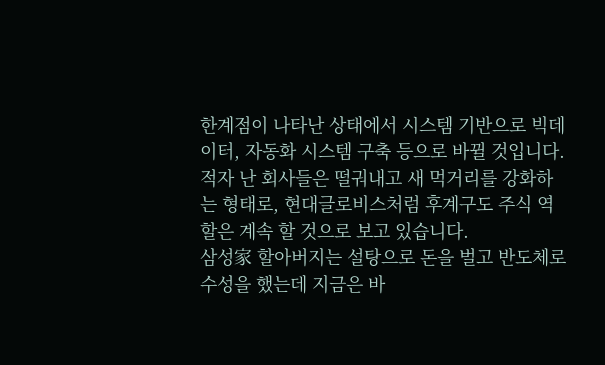한계점이 나타난 상태에서 시스템 기반으로 빅데이터, 자동화 시스템 구축 등으로 바뀔 것입니다. 적자 난 회사들은 떨궈내고 새 먹거리를 강화하는 형태로, 현대글로비스처럼 후계구도 주식 역할은 계속 할 것으로 보고 있습니다.
삼성家 할아버지는 설탕으로 돈을 벌고 반도체로 수성을 했는데 지금은 바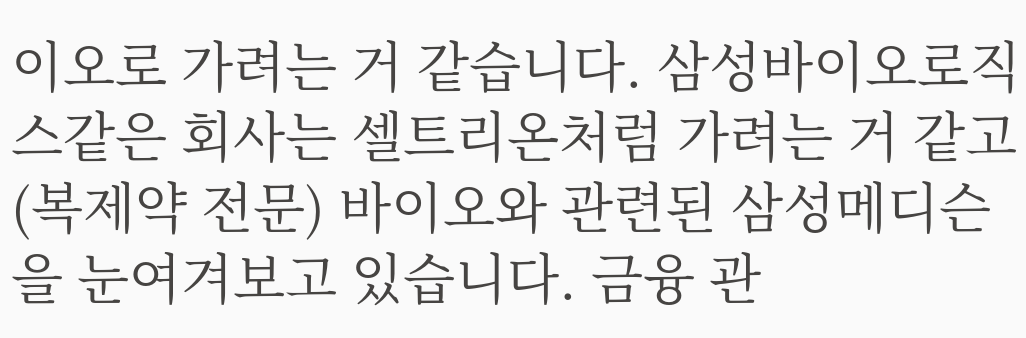이오로 가려는 거 같습니다. 삼성바이오로직스같은 회사는 셀트리온처럼 가려는 거 같고(복제약 전문) 바이오와 관련된 삼성메디슨을 눈여겨보고 있습니다. 금융 관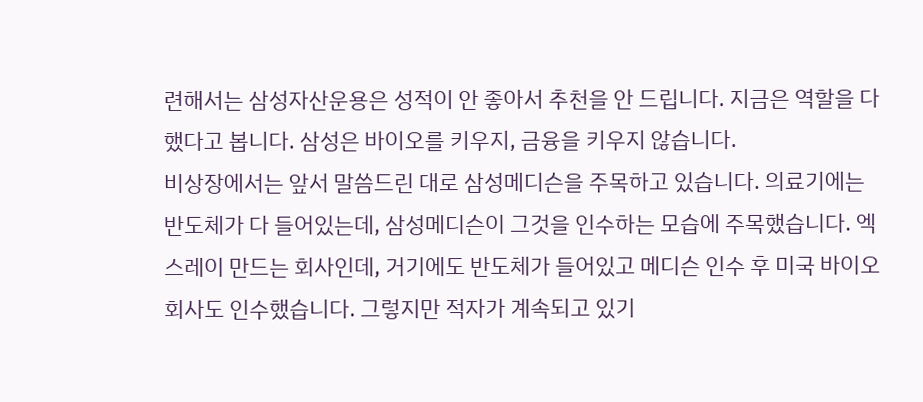련해서는 삼성자산운용은 성적이 안 좋아서 추천을 안 드립니다. 지금은 역할을 다했다고 봅니다. 삼성은 바이오를 키우지, 금융을 키우지 않습니다.
비상장에서는 앞서 말씀드린 대로 삼성메디슨을 주목하고 있습니다. 의료기에는 반도체가 다 들어있는데, 삼성메디슨이 그것을 인수하는 모습에 주목했습니다. 엑스레이 만드는 회사인데, 거기에도 반도체가 들어있고 메디슨 인수 후 미국 바이오회사도 인수했습니다. 그렇지만 적자가 계속되고 있기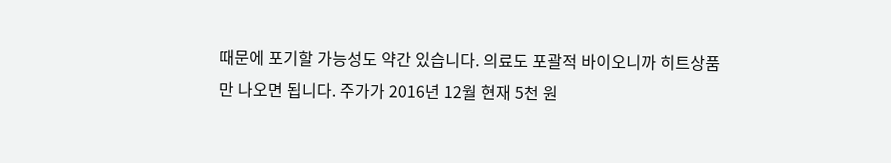때문에 포기할 가능성도 약간 있습니다. 의료도 포괄적 바이오니까 히트상품만 나오면 됩니다. 주가가 2016년 12월 현재 5천 원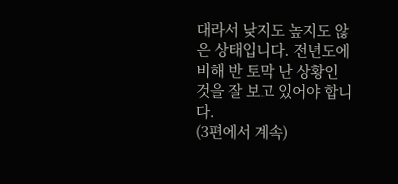대라서 낮지도 높지도 않은 상태입니다. 전년도에 비해 반 토막 난 상황인 것을 잘 보고 있어야 합니다.
(3편에서 계속)